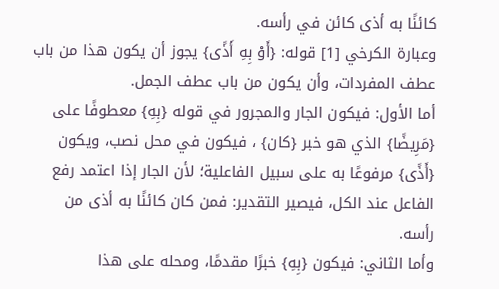كائنًا به أذى كائن في رأسه.
وعبارة الكرخي [1] قوله: {أَوْ بِهِ أَذًى} يجوز أن يكون هذا من باب عطف المفردات، وأن يكون من باب عطف الجمل.
أما الأول: فيكون الجار والمجرور في قوله {بِهِ} معطوفًا على {مَرِيضًا} الذي هو خبر {كان} ، فيكون في محل نصب، ويكون {أَذًى} مرفوعًا به على سبيل الفاعلية؛ لأن الجار إذا اعتمد رفع الفاعل عند الكل، فيصير التقدير: فمن كان كائنًا به أذى من رأسه.
وأما الثاني: فيكون {بِهِ} خبرًا مقدمًا، ومحله على هذا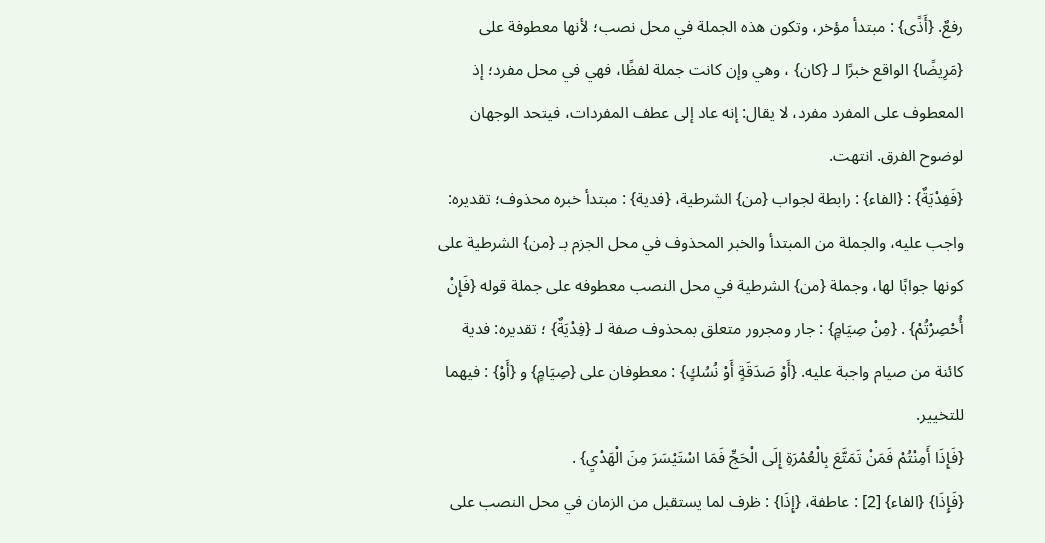رفعٌ. {أَذًى} : مبتدأ مؤخر، وتكون هذه الجملة في محل نصب؛ لأنها معطوفة على {مَرِيضًا} الواقع خبرًا لـ {كان} ، وهي وإن كانت جملة لفظًا، فهي في محل مفرد؛ إذ المعطوف على المفرد مفرد، لا يقال: إنه عاد إلى عطف المفردات، فيتحد الوجهان لوضوح الفرق. انتهت.
{فَفِدْيَةٌ} : {الفاء} : رابطة لجواب {من} الشرطية، {فدية} : مبتدأ خبره محذوف؛ تقديره: واجب عليه، والجملة من المبتدأ والخبر المحذوف في محل الجزم بـ {من} الشرطية على كونها جوابًا لها، وجملة {من} الشرطية في محل النصب معطوفه على جملة قوله {فَإِنْ أُحْصِرْتُمْ} . {مِنْ صِيَامٍ} : جار ومجرور متعلق بمحذوف صفة لـ {فِدْيَةٌ} ؛ تقديره: فدية كائنة من صيام واجبة عليه. {أَوْ صَدَقَةٍ أَوْ نُسُكٍ} : معطوفان على {صِيَامٍ} و {أَوْ} : فيهما للتخيير.
{فَإِذَا أَمِنْتُمْ فَمَنْ تَمَتَّعَ بِالْعُمْرَةِ إِلَى الْحَجِّ فَمَا اسْتَيْسَرَ مِنَ الْهَدْيِ} .
{فَإِذَا} {الفاء} [2] : عاطفة، {إِذَا} : ظرف لما يستقبل من الزمان في محل النصب على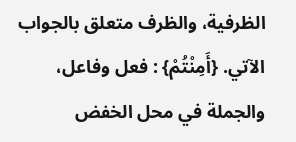الظرفية، والظرف متعلق بالجواب الآتي. {أَمِنْتُمْ} : فعل وفاعل، والجملة في محل الخفض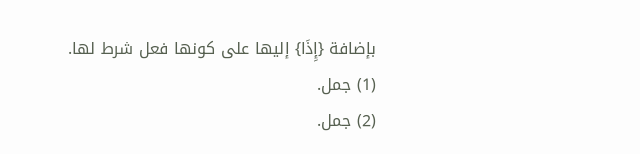بإضافة {إِذَا} إليها على كونها فعل شرط لها.
(1) جمل.
(2) جمل.